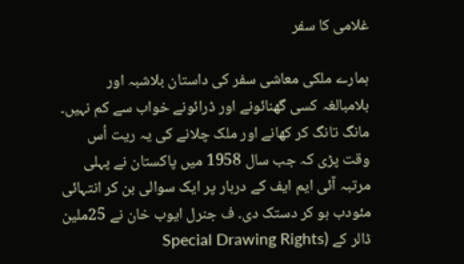غلامی کا سفر

ہمارے ملکی معاشی سفر کی داستان بلاشبہ اور بلامبالغہ کسی گھنائونے اور ڈرائونے خواب سے کم نہیں۔ مانگ تانگ کر کھانے اور ملک چلانے کی یہ ریت اُس وقت پڑی کہ جب سال 1958 میں پاکستان نے پہلی مرتبہ آئی ایم ایف کے دربار پر ایک سوالی بن کر انتہائی مئودب ہو کر دستک دی۔ ف جنرل ایوب خان نے 25ملین ڈالر کے (Special Drawing Rights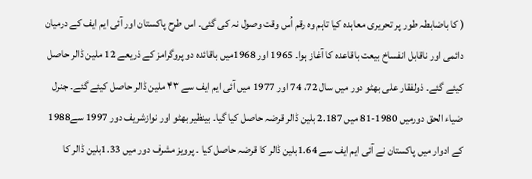( کا باضابطہ طور پر تحریری معاہدہ کیا تاہم وہ رقم اُس وقت وصول نہ کی گئی۔ اس طرح پاکستان اور آئی ایم ایف کے درمیان دائمی اور ناقابل انفساخ بیعت باقاعدہ کا آغاز ہوا۔ 1965 اور 1968میں باقائدہ دو پروگرامز کے ذریعے 12 ملین ڈالر حاصل کیئے گئے۔ ذولفقار علی بھٹو دور میں سال 72، 74 اور 1977 میں آئی ایم ایف سے ۴۳ ملین ڈالر حاصل کیئے گئے۔ جنرل ضیاء الحق دورمیں 1980-81 میں 2.187 بلین ڈالر قرضہ حاصل کیا گیا۔ بینظیر بھٹو اور نوازشریف دور 1997 سے1988 کے ادوار میں پاکستان نے آئی ایم ایف سے 1.64بلین ڈالر کا قرضہ حاصل کیا ۔ پرویز مشرف دور میں 1.33بلین ڈالر کا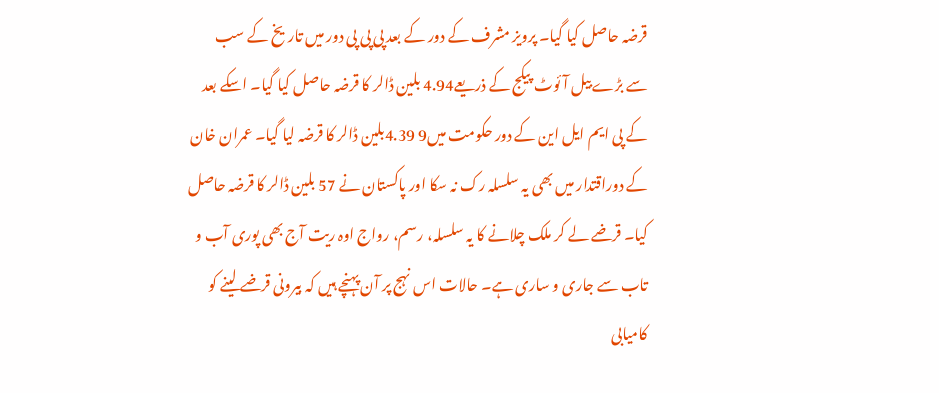قرضہ حاصل کیا گیا۔ پرویز مشرف کے دور کے بعد پی پی پی دور میں تاریخ کے سب سے بڑے بیل آئوٹ پیکج کے ذریعے4.94 بلین ڈالر کا قرضہ حاصل کیا گیا۔ اسکے بعد کے پی ایم ایل این کے دور حکومت میں9 4.39بلین ڈالر کا قرضہ لیا گیا۔ عمران خان کے دوراقتدار میں بھی یہ سلسلہ رک نہ سکا اور پاکستان نے 57 بلین ڈالر کا قرضہ حاصل کیا۔ قرضے لے کر ملک چلانے کا یہ سلسلہ، رسم، رواج اوہ ریت آج بھی پوری آب و تاب سے جاری و ساری ہے۔ حالات اس نہج پر آن پہنچے ہیں کہ بیرونی قرضے لینے کو کامیابی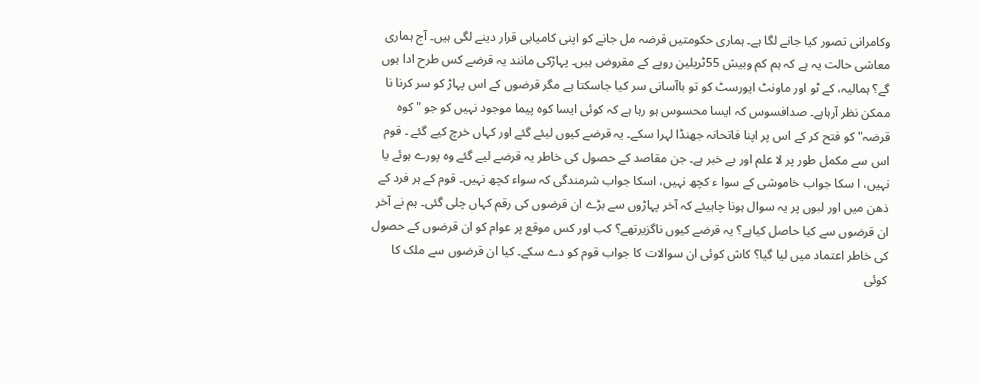وکامرانی تصور کیا جانے لگا ہے۔ ہماری حکومتیں قرضہ مل جانے کو اپنی کامیابی قرار دینے لگی ہیں۔ آج ہماری معاشی حالت یہ ہے کہ ہم کم وبیش 55ٹریلین روپے کے مقروض ہیں۔ پہاڑکی مانند یہ قرضے کس طرح ادا ہوں گے؟ ہمالیہ، کے ٹو اور ماونٹ ایورسٹ کو تو باآسانی سر کیا جاسکتا ہے مگر قرضوں کے اس پہاڑ کو سر کرنا نا ممکن نظر آرہاہے۔ صدافسوس کہ ایسا محسوس ہو رہا ہے کہ کوئی ایسا کوہ پیما موجود نہیں کو جو "کوہ قرضہ" کو فتح کر کے اس پر اپنا فاتحانہ جھنڈا لہرا سکے۔ یہ قرضے کیوں لیئے گئے اور کہاں خرچ کیے گئے ۔ قوم اس سے مکمل طور پر لا علم اور بے خبر ہے۔ جن مقاصد کے حصول کی خاطر یہ قرضے لیے گئے وہ پورے ہوئے یا نہیں، ا سکا جواب خاموشی کے سوا ء کچھ نہیں، اسکا جواب شرمندگی کہ سواء کچھ نہیں۔ قوم کے ہر فرد کے ذھن میں اور لبوں پر یہ سوال ہونا چاہیئے کہ آخر پہاڑوں سے بڑے ان قرضوں کی رقم کہاں چلی گئی۔ ہم نے آخر ان قرضوں سے کیا حاصل کیاہے؟ یہ قرضے کیوں ناگزیرتھے؟ کب اور کس موقع پر عوام کو ان قرضوں کے حصول کی خاطر اعتماد میں لیا گیا؟ کاش کوئی ان سوالات کا جواب قوم کو دے سکے۔ کیا ان قرضوں سے ملک کا کوئی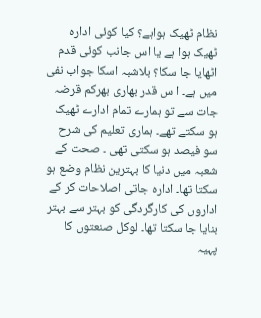نظام ٹھیک ہواہے؟ کیا کوئی ادارہ ٹھیک ہوا ہے یا اس جانب کوئی قدم اٹھایا جا سکا؟ بلاشبہ اسکا جواب نفی میں ہے۔ ا س قدر بھاری بھرکم قرضہ جات سے تو ہمارے تمام ادارے ٹھیک ہو سکتے تھے۔ ہماری تعلیم کی شرح سو فیصد ہو سکتی تھی ۔ صحت کے شعبہ میں دنیا کا بہترین نظام وضع ہو سکتا تھا۔ ادارہ جاتی اصلاحات کر کے اداروں کی کارگردگی کو بہتر سے بہتر بنایا جا سکتا تھا۔ لوکل صنعتوں کا پہیہ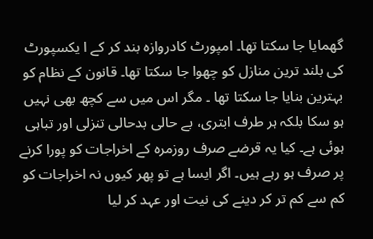گھمایا جا سکتا تھا۔ امپورٹ کادروازہ بند کر کے ا یکسپورٹ کی بلند ترین منازل کو چھوا جا سکتا تھا۔ قانون کے نظام کو بہترین بنایا جا سکتا تھا ۔ مگر اس میں سے کچھ بھی نہیں ہو سکا بلکہ ہر طرف ابتری، بے حالی بدحالی تنزلی اور تباہی ہوئی ہے۔ کیا یہ قرضے صرف روزمرہ کے اخراجات کو پورا کرنے پر صرف ہو رہے ہیں۔ اگر ایسا ہے تو پھر کیوں نہ اخراجات کو کم سے کم تر کر دینے کی نیت اور عہد کر لیا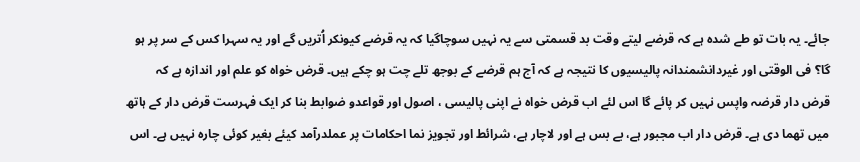جائے۔ یہ بات تو طے شدہ ہے کہ قرضے لیتے وقت بد قسمتی سے یہ نہیں سوچاگیا کہ یہ قرضے کیونکر اُتریں گے اور یہ سہرا کس کے سر پر ہو گا؟ فی الوقتی اور غیردانشمندانہ پالیسیوں کا نتیجہ ہے کہ آج ہم قرضے کے بوجھ تلے چت ہو چکے ہیں۔ قرض خواہ کو علم اور اندازہ ہے کہ قرض دار قرضہ واپس نہیں کر پائے گا اس لئے اب قرض خواہ نے اپنی پالیسی ، اصول اور قواعدو ضوابط بنا کر ایک فہرست قرض دار کے ہاتھ میں تھما دی ہے۔ قرض دار اب مجبور ہے، بے بس ہے اور لاچار ہے، شرائط اور تجویز نما احکامات پر عملدرآمد کیئے بغیر کوئی چارہ نہیں ہے۔ اس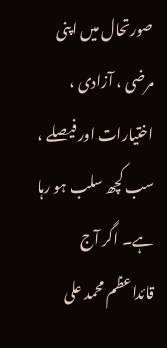صورتحال میں اپنی مرضی ، آزادی ، اختیارات اور فیصلے ، سب کچھ سلب ہو رہا ہے۔ اگر آج قائداعظم محمد علی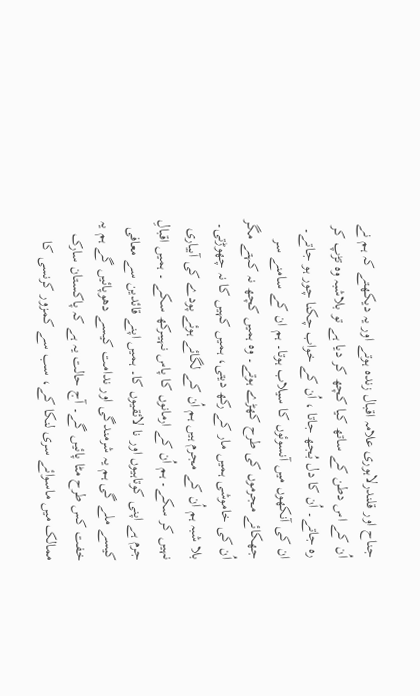جناح اور قلندرلاہوری علامہ اقبال زندہ ہوتے اور یہ دیکھتے کہ ہم نے اُن کے اس دطن کے ساتھ کیا کچھ کر دیا ہے تو بلاشبہ وہ تڑپ کر رہ جاتے۔ اُن کا دل بُجھ جاتا ، اُن کے خواب چکنا چور ہو جاتے۔ ان کی آنکھوں میں آنسوئوں کا سیلاب ہوتا۔ ہم ان کے سامنے سر جھکائے مجرموں کی طرح کھڑے ہوتے۔ وہ ہمیں کچھ نہ کہتے مگر اُن کی خاموشی ہمیں مار کے رکھ دیتی، ہمیں کہیں کا نہ چھوڑتی۔ بلا شبہ ہم اُن کے مجرم ہیں ہم اُن کے لگائے ہوئے پودے کی آبیاری نہیں کر سکے۔ ہم اُن کے ارمانوں کا پاس نہیںرکھ سکے ۔ ہمیں اقبالِ جرم ہے اپنی کوتاہیوں اور نا لائقیوں کا۔ ہمیں اپنے قائدین سے معافی کیسے ملے گی ہم یہ شرمندگی اور ندامت کیسے دھوپائیں گے ہم یہ خفت کس طرح مٹا پائیں گے۔ آج حالت یہ ہے کہ پاکستان سارک ممالک میں ماسوائے سری لنکا کے، سب سے کمزور کرنسی کا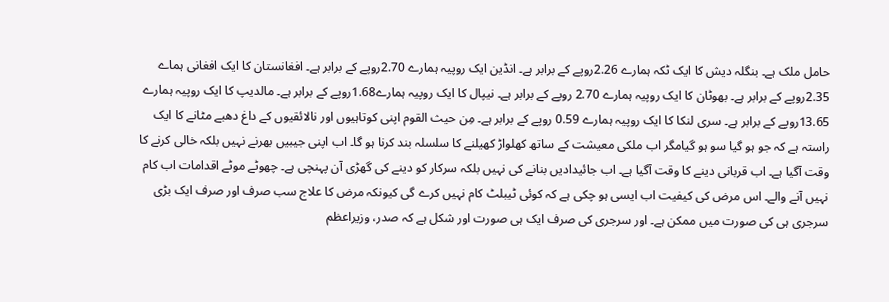حامل ملک ہے۔ بنگلہ دیش کا ایک ٹکہ ہمارے 2.26روپے کے برابر ہے۔ انڈین ایک روپیہ ہمارے 2.70روپے کے برابر ہے۔ افغانستان کا ایک افغانی ہماے 2.35روپے کے برابر ہے۔ بھوٹان کا ایک روپیہ ہمارے 2.70 روپے کے برابر ہے۔ نیپال کا ایک روپیہ ہمارے1.68روپے کے برابر ہے۔ مالدیپ کا ایک روپیہ ہمارے 13.65روپے کے برابر ہے۔ سری لنکا کا ایک روپیہ ہمارے 0.59 روپے کے برابر ہے۔ مِن حیث القوم اپنی کوتاہیوں اور نالائقیوں کے داغ دھبے مٹانے کا ایک راستہ ہے کہ جو ہو گیا سو ہو گیامگر اب ملکی معیشت کے ساتھ کھلواڑ کھیلنے کا سلسلہ بند کرنا ہو گا۔ اب اپنی جیبیں بھرنے نہیں بلکہ خالی کرنے کا وقت آگیا ہے۔ اب قربانی دینے کا وقت آگیا ہے۔ اب جائیدادیں بنانے کی نہیں بلکہ سرکار کو دینے کی گھڑی آن پہنچی ہے۔ چھوٹے موٹے اقدامات اب کام نہیں آنے والے۔ اس مرض کی کیفیت اب ایسی ہو چکی ہے کہ کوئی ٹیبلٹ کام نہیں کرے گی کیونکہ مرض کا علاج سب صرف اور صرف ایک بڑی سرجری ہی کی صورت میں ممکن ہے۔ اور سرجری کی صرف ایک ہی صورت اور شکل ہے کہ صدر، وزیراعظم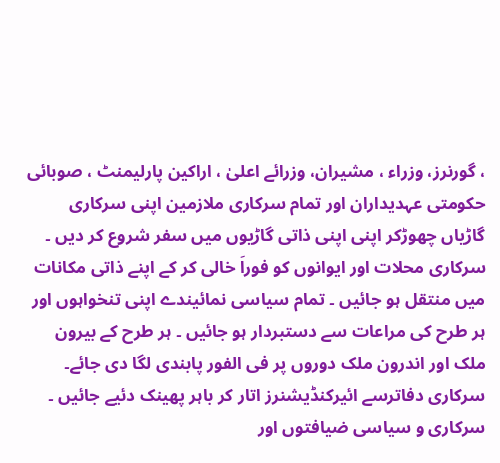، گورنرز، وزراء ، مشیران، وزرائے اعلیٰ ، اراکین پارلیمنٹ ، صوبائی حکومتی عہدیداران اور تمام سرکاری ملازمین اپنی سرکاری گاڑیاں چھوڑکر اپنی اپنی ذاتی گاڑیوں میں سفر شروع کر دیں ۔ سرکاری محلات اور ایوانوں کو فوراَ خالی کر کے اپنے ذاتی مکانات میں منتقل ہو جائیں ۔ تمام سیاسی نمائیندے اپنی تنخواہوں اور ہر طرح کی مراعات سے دستبردار ہو جائیں ۔ ہر طرح کے بیرون ملک اور اندرون ملک دوروں پر فی الفور پابندی لگا دی جائے۔
سرکاری دفاترسے ائیرکنڈیشنرز اتار کر باہر پھینک دئیے جائیں ۔ سرکاری و سیاسی ضیافتوں اور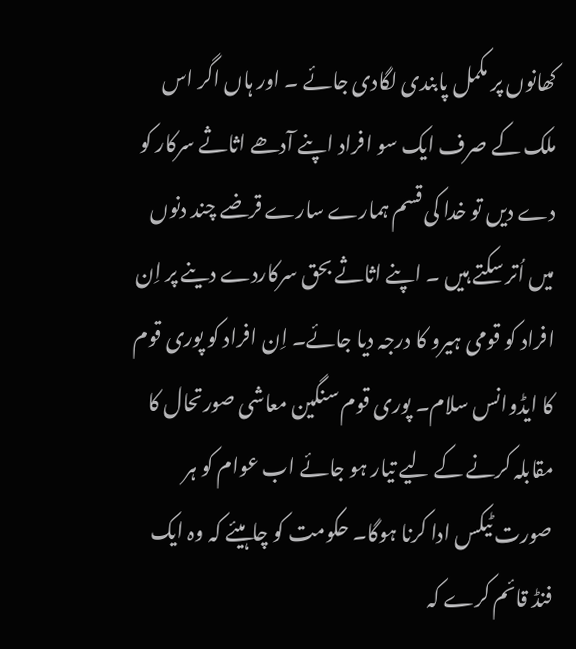کھانوں پر مکمل پابندی لگادی جائے ۔ اور ہاں اگر اس ملک کے صرف ایک سو افراد اپنے آدھے اثاثے سرکار کو دے دیں تو خدا کی قسم ہمارے سارے قرضے چند دنوں میں اُتر سکتے ہیں ۔ اپنے اثاثے بحق سرکاردے دینے پر اِن افراد کو قومی ہیرو کا درجہ دیا جائے۔ اِن افراد کو پوری قوم کا ایڈوانس سلام۔ پوری قوم سنگین معاشی صورتحال کا مقابلہ کرنے کے لیے تیار ہو جائے اب عوام کو ہر صورت ٹیکس ادا کرنا ہوگا۔ حکومت کو چاہیئے کہ وہ ایک فنڈ قائم کرے کہ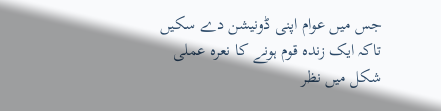جس میں عوام اپنی ڈونیشن دے سکیں تاکہ ایک زندہ قوم ہونے کا نعرہ عملی شکل میں نظر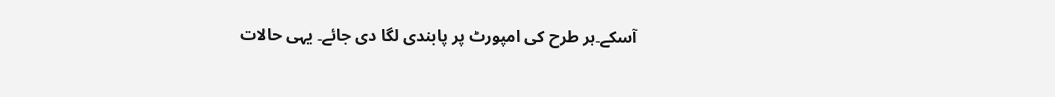آسکے۔ہر طرح کی امپورٹ پر پابندی لگا دی جائے۔ یہی حالات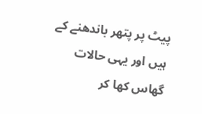پیٹ پر پتھر باندھنے کے ہیں اور یہی حالات گھاس کھا کر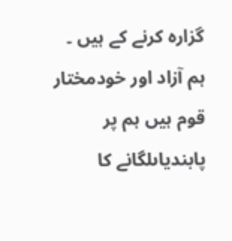گزارہ کرنے کے ہیں ۔ ہم آزاد اور خودمختار قوم ہیں ہم پر پابندیاںلگانے کا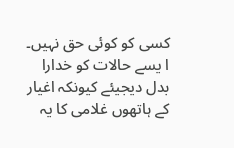کسی کو کوئی حق نہیں۔
ا یسے حالات کو خدارا بدل دیجیئے کیونکہ اغیار کے ہاتھوں غلامی کا یہ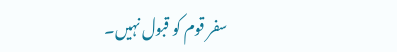سفر قوم کو قبول نہیں۔